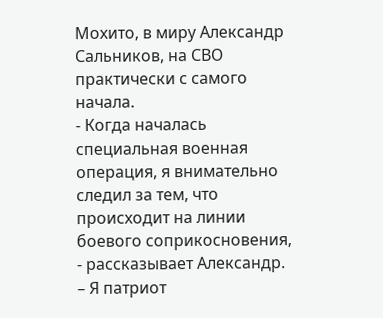Мохито, в миру Александр Сальников, на СВО практически с самого начала.
- Когда началась специальная военная операция, я внимательно следил за тем, что происходит на линии боевого соприкосновения, - рассказывает Александр. – Я патриот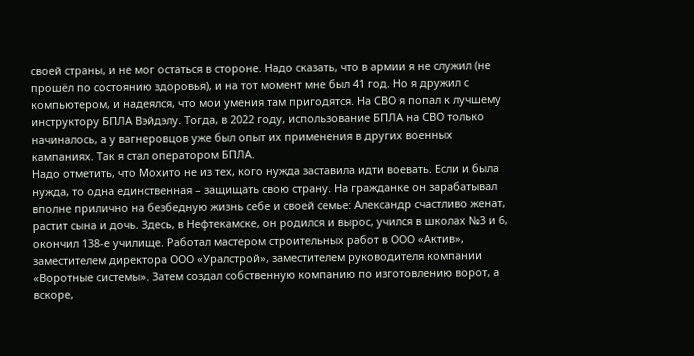своей страны, и не мог остаться в стороне. Надо сказать, что в армии я не служил (не прошёл по состоянию здоровья), и на тот момент мне был 41 год. Но я дружил с компьютером, и надеялся, что мои умения там пригодятся. На СВО я попал к лучшему инструктору БПЛА Вэйдэлу. Тогда, в 2022 году, использование БПЛА на СВО только начиналось, а у вагнеровцов уже был опыт их применения в других военных кампаниях. Так я стал оператором БПЛА.
Надо отметить, что Мохито не из тех, кого нужда заставила идти воевать. Если и была нужда, то одна единственная – защищать свою страну. На гражданке он зарабатывал вполне прилично на безбедную жизнь себе и своей семье: Александр счастливо женат, растит сына и дочь. Здесь, в Нефтекамске, он родился и вырос, учился в школах №3 и 6, окончил 138-е училище. Работал мастером строительных работ в ООО «Актив», заместителем директора ООО «Уралстрой», заместителем руководителя компании «Воротные системы». Затем создал собственную компанию по изготовлению ворот, а вскоре,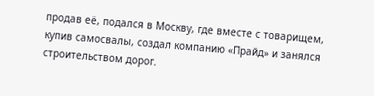продав её, подался в Москву, где вместе с товарищем, купив самосвалы, создал компанию «Прайд» и занялся строительством дорог.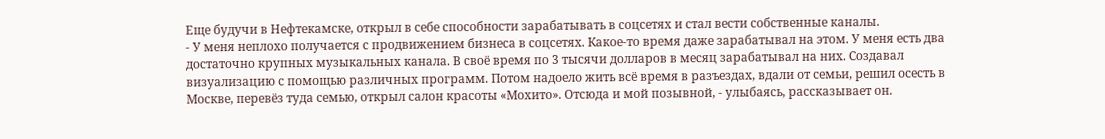Еще будучи в Нефтекамске, открыл в себе способности зарабатывать в соцсетях и стал вести собственные каналы.
- У меня неплохо получается с продвижением бизнеса в соцсетях. Какое-то время даже зарабатывал на этом. У меня есть два достаточно крупных музыкальных канала. В своё время по 3 тысячи долларов в месяц зарабатывал на них. Создавал визуализацию с помощью различных программ. Потом надоело жить всё время в разъездах, вдали от семьи, решил осесть в Москве, перевёз туда семью, открыл салон красоты «Мохито». Отсюда и мой позывной, - улыбаясь, рассказывает он.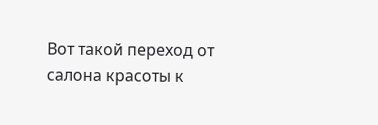Вот такой переход от салона красоты к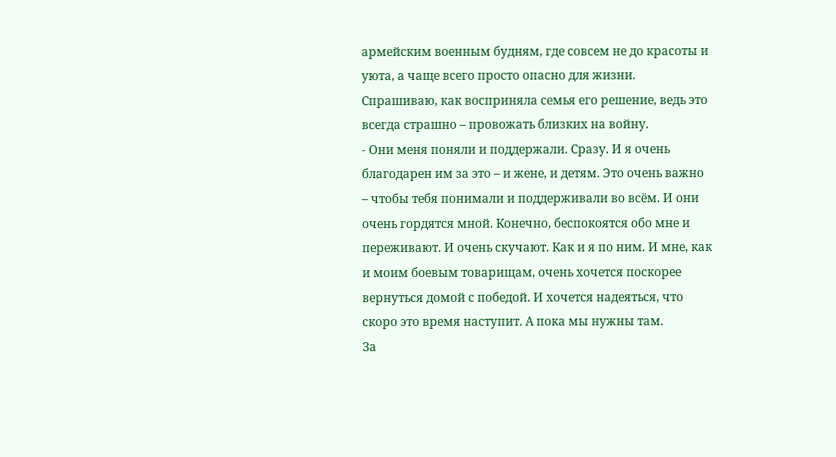армейским военным будням, где совсем не до красоты и уюта, а чаще всего просто опасно для жизни. Спрашиваю, как восприняла семья его решение, ведь это всегда страшно – провожать близких на войну.
- Они меня поняли и поддержали. Сразу. И я очень благодарен им за это – и жене, и детям. Это очень важно – чтобы тебя понимали и поддерживали во всём. И они очень гордятся мной. Конечно, беспокоятся обо мне и переживают. И очень скучают. Как и я по ним. И мне, как и моим боевым товарищам, очень хочется поскорее вернуться домой с победой. И хочется надеяться, что скоро это время наступит. А пока мы нужны там.
За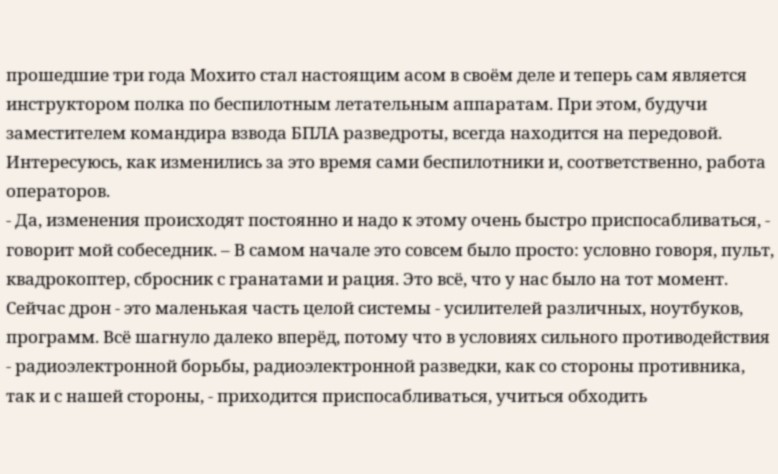прошедшие три года Мохито стал настоящим асом в своём деле и теперь сам является инструктором полка по беспилотным летательным аппаратам. При этом, будучи заместителем командира взвода БПЛА разведроты, всегда находится на передовой. Интересуюсь, как изменились за это время сами беспилотники и, соответственно, работа операторов.
- Да, изменения происходят постоянно и надо к этому очень быстро приспосабливаться, - говорит мой собеседник. – В самом начале это совсем было просто: условно говоря, пульт, квадрокоптер, сбросник с гранатами и рация. Это всё, что у нас было на тот момент. Сейчас дрон - это маленькая часть целой системы - усилителей различных, ноутбуков, программ. Всё шагнуло далеко вперёд, потому что в условиях сильного противодействия - радиоэлектронной борьбы, радиоэлектронной разведки, как со стороны противника, так и с нашей стороны, - приходится приспосабливаться, учиться обходить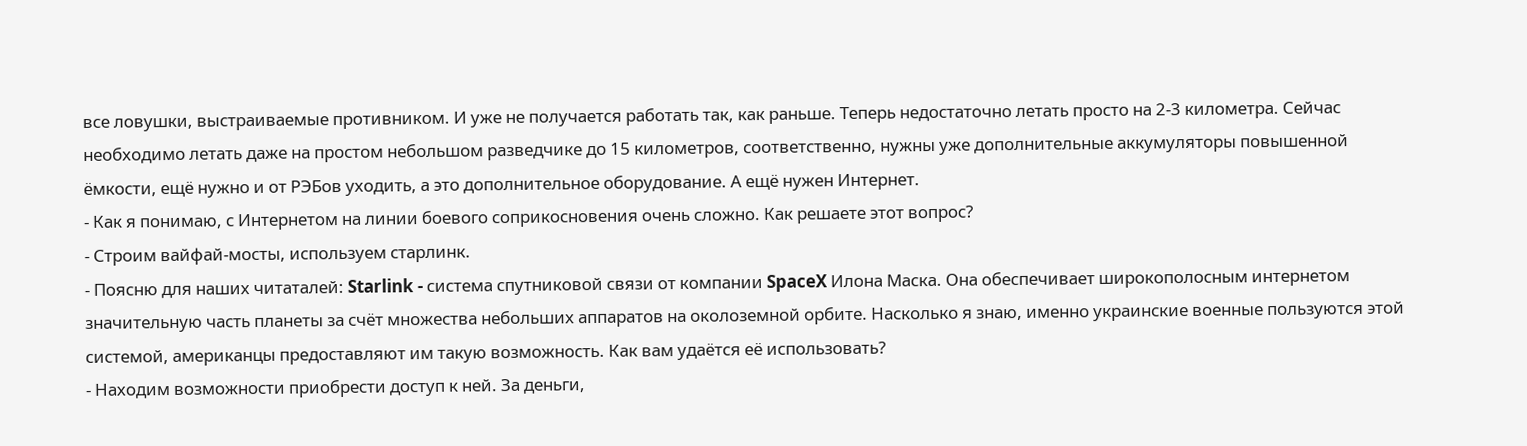все ловушки, выстраиваемые противником. И уже не получается работать так, как раньше. Теперь недостаточно летать просто на 2-3 километра. Сейчас необходимо летать даже на простом небольшом разведчике до 15 километров, соответственно, нужны уже дополнительные аккумуляторы повышенной ёмкости, ещё нужно и от РЭБов уходить, а это дополнительное оборудование. А ещё нужен Интернет.
- Как я понимаю, с Интернетом на линии боевого соприкосновения очень сложно. Как решаете этот вопрос?
- Строим вайфай-мосты, используем старлинк.
- Поясню для наших читаталей: Starlink - система спутниковой связи от компании SpaceX Илона Маска. Она обеспечивает широкополосным интернетом значительную часть планеты за счёт множества небольших аппаратов на околоземной орбите. Насколько я знаю, именно украинские военные пользуются этой системой, американцы предоставляют им такую возможность. Как вам удаётся её использовать?
- Находим возможности приобрести доступ к ней. За деньги,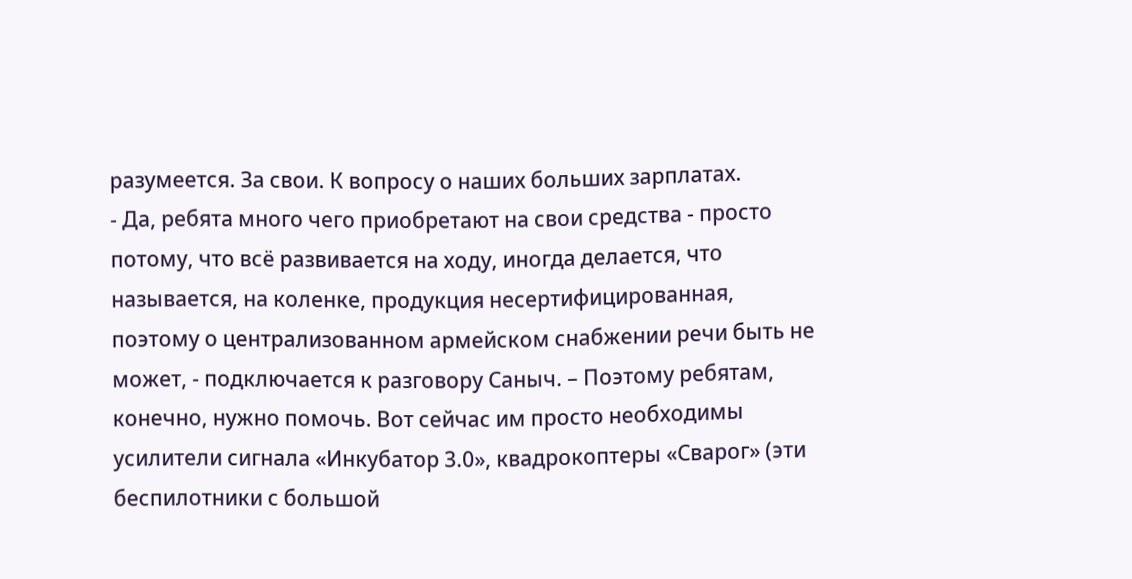разумеется. За свои. К вопросу о наших больших зарплатах.
- Да, ребята много чего приобретают на свои средства - просто потому, что всё развивается на ходу, иногда делается, что называется, на коленке, продукция несертифицированная, поэтому о централизованном армейском снабжении речи быть не может, - подключается к разговору Саныч. – Поэтому ребятам, конечно, нужно помочь. Вот сейчас им просто необходимы усилители сигнала «Инкубатор 3.0», квадрокоптеры «Сварог» (эти беспилотники с большой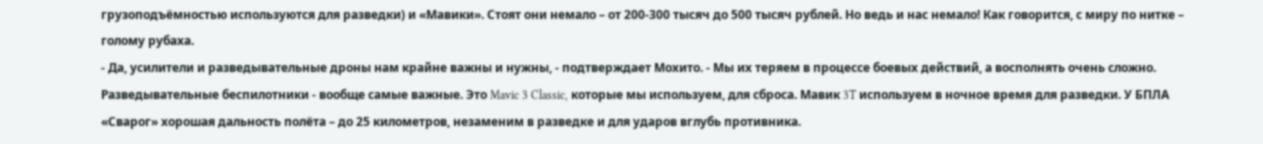грузоподъёмностью используются для разведки) и «Мавики». Стоят они немало – от 200-300 тысяч до 500 тысяч рублей. Но ведь и нас немало! Как говорится, с миру по нитке – голому рубаха.
- Да, усилители и разведывательные дроны нам крайне важны и нужны, - подтверждает Мохито. - Мы их теряем в процессе боевых действий, а восполнять очень сложно. Разведывательные беспилотники - вообще самые важные. Это Mavic 3 Classic, которые мы используем, для сброса. Мавик 3T используем в ночное время для разведки. У БПЛА «Сварог» хорошая дальность полёта – до 25 километров, незаменим в разведке и для ударов вглубь противника.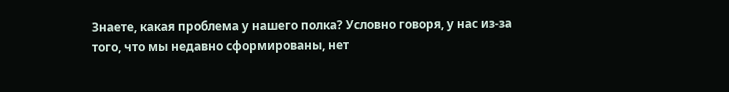Знаете, какая проблема у нашего полка? Условно говоря, у нас из-за того, что мы недавно сформированы, нет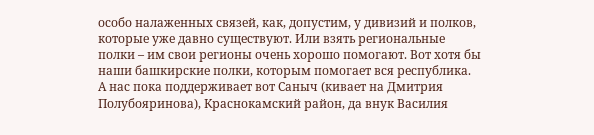особо налаженных связей, как, допустим, у дивизий и полков, которые уже давно существуют. Или взять региональные полки – им свои регионы очень хорошо помогают. Вот хотя бы наши башкирские полки, которым помогает вся республика. А нас пока поддерживает вот Саныч (кивает на Дмитрия Полубояринова), Краснокамский район, да внук Василия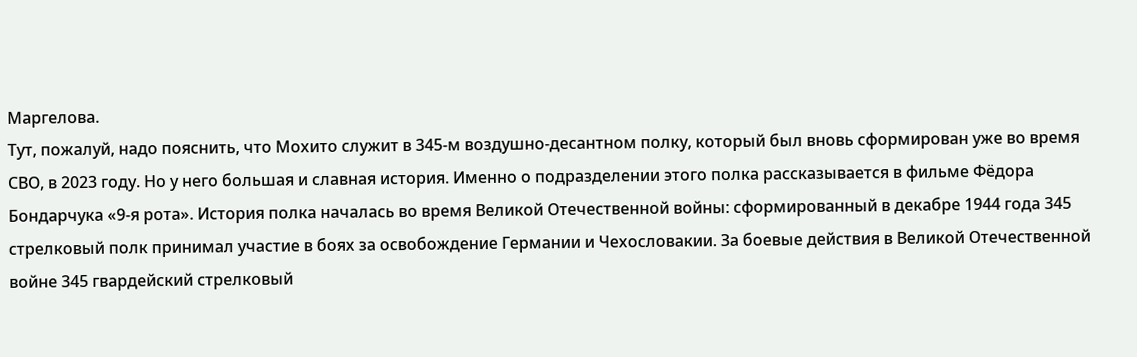Маргелова.
Тут, пожалуй, надо пояснить, что Мохито служит в 345-м воздушно-десантном полку, который был вновь сформирован уже во время СВО, в 2023 году. Но у него большая и славная история. Именно о подразделении этого полка рассказывается в фильме Фёдора Бондарчука «9-я рота». История полка началась во время Великой Отечественной войны: сформированный в декабре 1944 года 345 стрелковый полк принимал участие в боях за освобождение Германии и Чехословакии. За боевые действия в Великой Отечественной войне 345 гвардейский стрелковый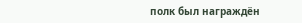полк был награждён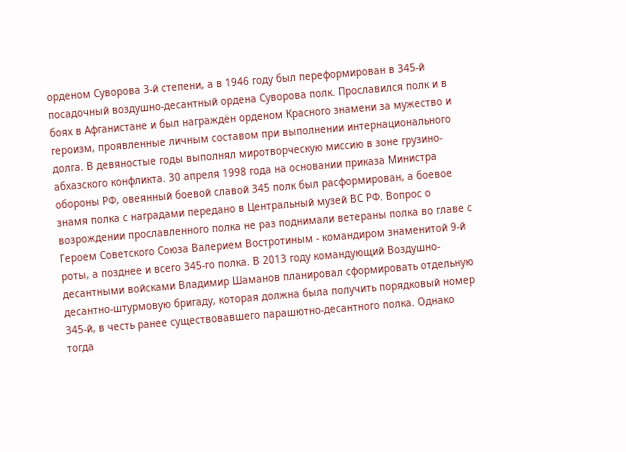орденом Суворова 3-й степени, а в 1946 году был переформирован в 345-й посадочный воздушно-десантный ордена Суворова полк. Прославился полк и в боях в Афганистане и был награждён орденом Красного знамени за мужество и героизм, проявленные личным составом при выполнении интернационального долга. В девяностые годы выполнял миротворческую миссию в зоне грузино-абхазского конфликта. 30 апреля 1998 года на основании приказа Министра обороны РФ, овеянный боевой славой 345 полк был расформирован, а боевое знамя полка с наградами передано в Центральный музей ВС РФ. Вопрос о возрождении прославленного полка не раз поднимали ветераны полка во главе с Героем Советского Союза Валерием Востротиным - командиром знаменитой 9-й роты, а позднее и всего 345-го полка. В 2013 году командующий Воздушно-десантными войсками Владимир Шаманов планировал сформировать отдельную десантно-штурмовую бригаду, которая должна была получить порядковый номер 345-й, в честь ранее существовавшего парашютно-десантного полка. Однако тогда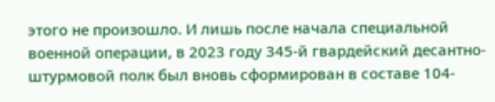этого не произошло. И лишь после начала специальной военной операции, в 2023 году 345-й гвардейский десантно-штурмовой полк был вновь сформирован в составе 104-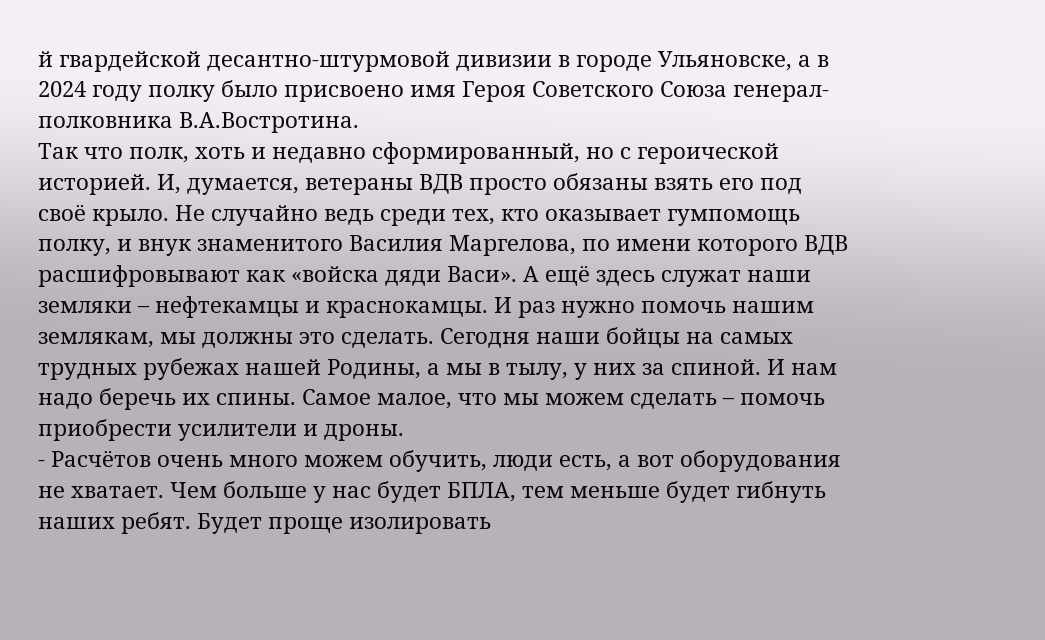й гвардейской десантно-штурмовой дивизии в городе Ульяновске, а в 2024 году полку было присвоено имя Героя Советского Союза генерал-полковника В.А.Востротина.
Так что полк, хоть и недавно сформированный, но с героической историей. И, думается, ветераны ВДВ просто обязаны взять его под своё крыло. Не случайно ведь среди тех, кто оказывает гумпомощь полку, и внук знаменитого Василия Маргелова, по имени которого ВДВ расшифровывают как «войска дяди Васи». А ещё здесь служат наши земляки – нефтекамцы и краснокамцы. И раз нужно помочь нашим землякам, мы должны это сделать. Сегодня наши бойцы на самых трудных рубежах нашей Родины, а мы в тылу, у них за спиной. И нам надо беречь их спины. Самое малое, что мы можем сделать – помочь приобрести усилители и дроны.
- Расчётов очень много можем обучить, люди есть, а вот оборудования не хватает. Чем больше у нас будет БПЛА, тем меньше будет гибнуть наших ребят. Будет проще изолировать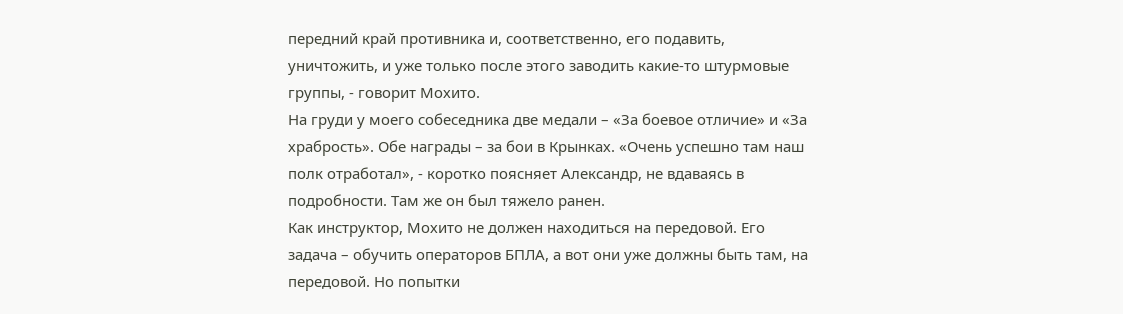передний край противника и, соответственно, его подавить, уничтожить, и уже только после этого заводить какие-то штурмовые группы, - говорит Мохито.
На груди у моего собеседника две медали – «За боевое отличие» и «За храбрость». Обе награды – за бои в Крынках. «Очень успешно там наш полк отработал», - коротко поясняет Александр, не вдаваясь в подробности. Там же он был тяжело ранен.
Как инструктор, Мохито не должен находиться на передовой. Его задача – обучить операторов БПЛА, а вот они уже должны быть там, на передовой. Но попытки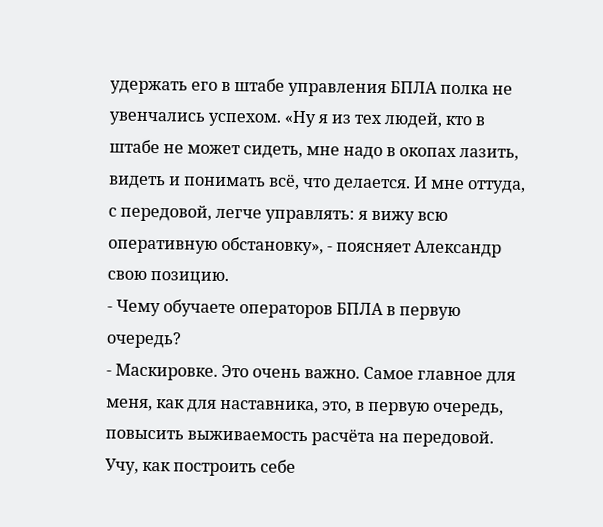удержать его в штабе управления БПЛА полка не увенчались успехом. «Ну я из тех людей, кто в штабе не может сидеть, мне надо в окопах лазить, видеть и понимать всё, что делается. И мне оттуда, с передовой, легче управлять: я вижу всю оперативную обстановку», - поясняет Александр свою позицию.
- Чему обучаете операторов БПЛА в первую очередь?
- Маскировке. Это очень важно. Самое главное для меня, как для наставника, это, в первую очередь, повысить выживаемость расчёта на передовой. Учу, как построить себе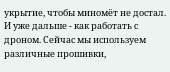укрытие, чтобы миномёт не достал. И уже дальше - как работать с дроном. Сейчас мы используем различные прошивки,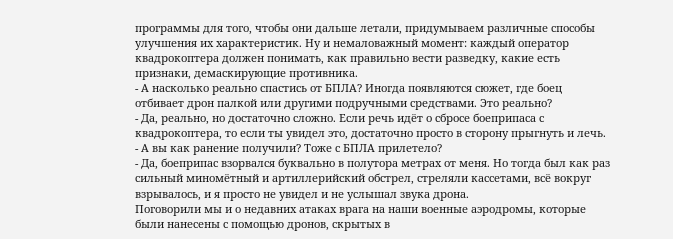программы для того, чтобы они дальше летали, придумываем различные способы улучшения их характеристик. Ну и немаловажный момент: каждый оператор квадрокоптера должен понимать, как правильно вести разведку, какие есть признаки, демаскирующие противника.
- А насколько реально спастись от БПЛА? Иногда появляются сюжет, где боец отбивает дрон палкой или другими подручными средствами. Это реально?
- Да, реально, но достаточно сложно. Если речь идёт о сбросе боеприпаса с квадрокоптера, то если ты увидел это, достаточно просто в сторону прыгнуть и лечь.
- А вы как ранение получили? Тоже с БПЛА прилетело?
- Да, боеприпас взорвался буквально в полутора метрах от меня. Но тогда был как раз сильный миномётный и артиллерийский обстрел, стреляли кассетами, всё вокруг взрывалось, и я просто не увидел и не услышал звука дрона.
Поговорили мы и о недавних атаках врага на наши военные аэродромы, которые были нанесены с помощью дронов, скрытых в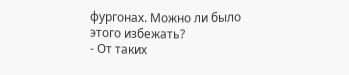фургонах. Можно ли было этого избежать?
- От таких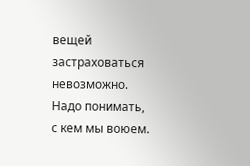вещей застраховаться невозможно. Надо понимать, с кем мы воюем.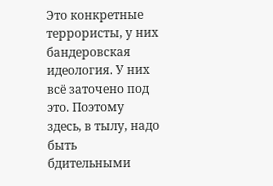Это конкретные террористы, у них бандеровская идеология. У них всё заточено под это. Поэтому здесь, в тылу, надо быть бдительными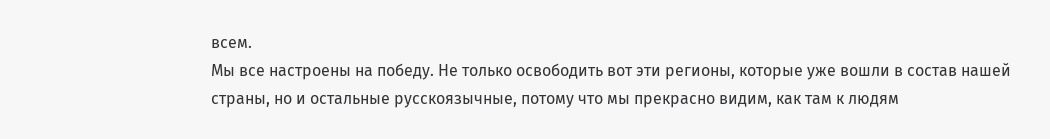всем.
Мы все настроены на победу. Не только освободить вот эти регионы, которые уже вошли в состав нашей страны, но и остальные русскоязычные, потому что мы прекрасно видим, как там к людям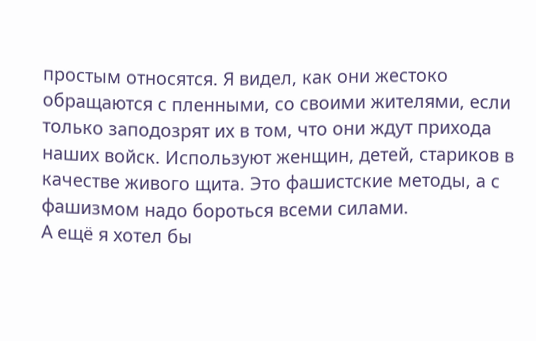простым относятся. Я видел, как они жестоко обращаются с пленными, со своими жителями, если только заподозрят их в том, что они ждут прихода наших войск. Используют женщин, детей, стариков в качестве живого щита. Это фашистские методы, а с фашизмом надо бороться всеми силами.
А ещё я хотел бы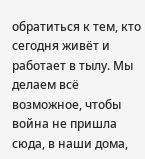обратиться к тем, кто сегодня живёт и работает в тылу. Мы делаем всё возможное, чтобы война не пришла сюда, в наши дома,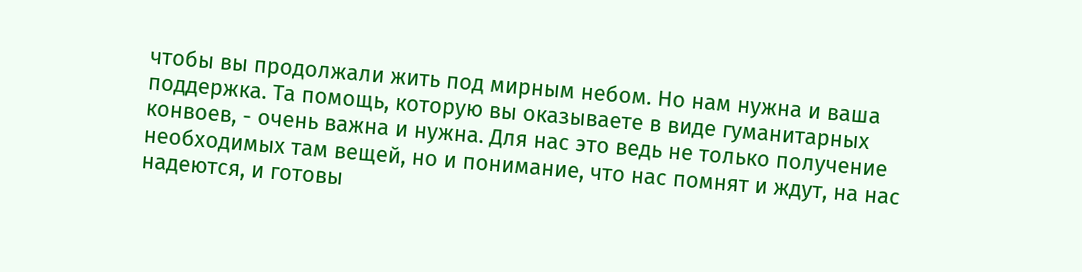чтобы вы продолжали жить под мирным небом. Но нам нужна и ваша поддержка. Та помощь, которую вы оказываете в виде гуманитарных конвоев, - очень важна и нужна. Для нас это ведь не только получение необходимых там вещей, но и понимание, что нас помнят и ждут, на нас надеются, и готовы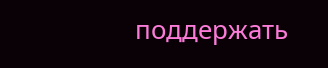поддержать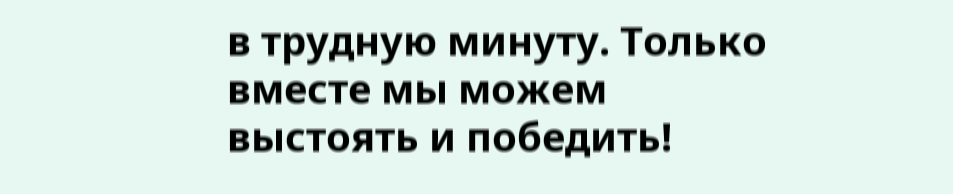в трудную минуту. Только вместе мы можем выстоять и победить!